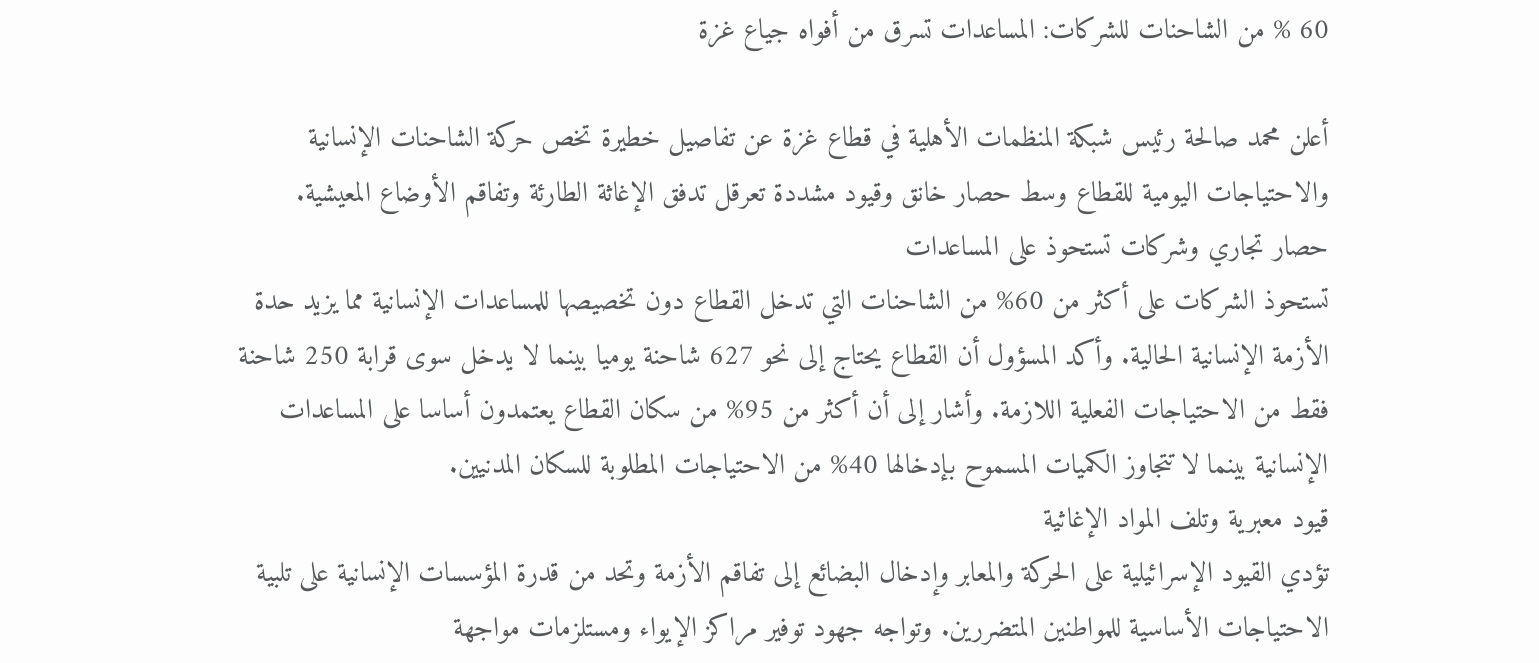60 % من الشاحنات للشركات: المساعدات تسرق من أفواه جياع غزة

أعلن محمد صالحة رئيس شبكة المنظمات الأهلية في قطاع غزة عن تفاصيل خطيرة تخص حركة الشاحنات الإنسانية والاحتياجات اليومية للقطاع وسط حصار خانق وقيود مشددة تعرقل تدفق الإغاثة الطارئة وتفاقم الأوضاع المعيشية.
حصار تجاري وشركات تستحوذ على المساعدات
تستحوذ الشركات على أكثر من 60% من الشاحنات التي تدخل القطاع دون تخصيصها للمساعدات الإنسانية مما يزيد حدة الأزمة الإنسانية الحالية. وأكد المسؤول أن القطاع يحتاج إلى نحو 627 شاحنة يوميا بينما لا يدخل سوى قرابة 250 شاحنة فقط من الاحتياجات الفعلية اللازمة. وأشار إلى أن أكثر من 95% من سكان القطاع يعتمدون أساسا على المساعدات الإنسانية بينما لا تتجاوز الكميات المسموح بإدخالها 40% من الاحتياجات المطلوبة للسكان المدنيين.
قيود معبرية وتلف المواد الإغاثية
تؤدي القيود الإسرائيلية على الحركة والمعابر وإدخال البضائع إلى تفاقم الأزمة وتحد من قدرة المؤسسات الإنسانية على تلبية الاحتياجات الأساسية للمواطنين المتضررين. وتواجه جهود توفير مراكز الإيواء ومستلزمات مواجهة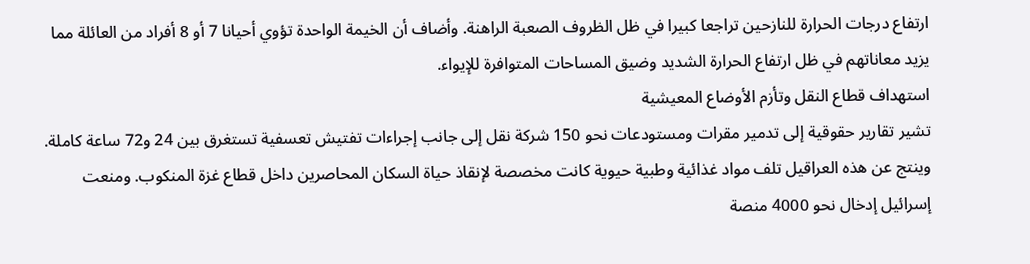ارتفاع درجات الحرارة للنازحين تراجعا كبيرا في ظل الظروف الصعبة الراهنة. وأضاف أن الخيمة الواحدة تؤوي أحيانا 7 أو 8 أفراد من العائلة مما يزيد معاناتهم في ظل ارتفاع الحرارة الشديد وضيق المساحات المتوافرة للإيواء.
استهداف قطاع النقل وتأزم الأوضاع المعيشية
تشير تقارير حقوقية إلى تدمير مقرات ومستودعات نحو 150 شركة نقل إلى جانب إجراءات تفتيش تعسفية تستغرق بين 24 و72 ساعة كاملة. وينتج عن هذه العراقيل تلف مواد غذائية وطبية حيوية كانت مخصصة لإنقاذ حياة السكان المحاصرين داخل قطاع غزة المنكوب. ومنعت إسرائيل إدخال نحو 4000 منصة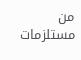من مستلزمات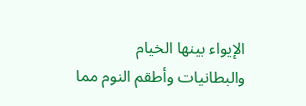الإيواء بينها الخيام والبطانيات وأطقم النوم مما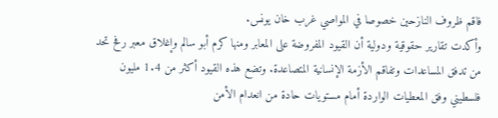فاقم ظروف النازحين خصوصا في المواصي غرب خان يونس.
وأكدت تقارير حقوقية ودولية أن القيود المفروضة على المعابر ومنها كرم أبو سالم وإغلاق معبر رفح تحد من تدفق المساعدات وتفاقم الأزمة الإنسانية المتصاعدة. وتضع هذه القيود أكثر من 1.4 مليون فلسطيني وفق المعطيات الواردة أمام مستويات حادة من انعدام الأمن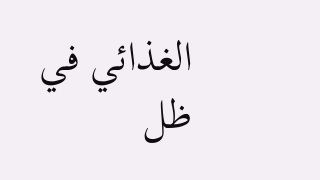الغذائي في ظل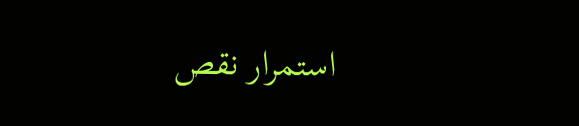استمرار نقص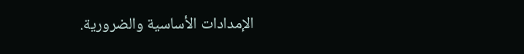الإمدادات الأساسية والضرورية.